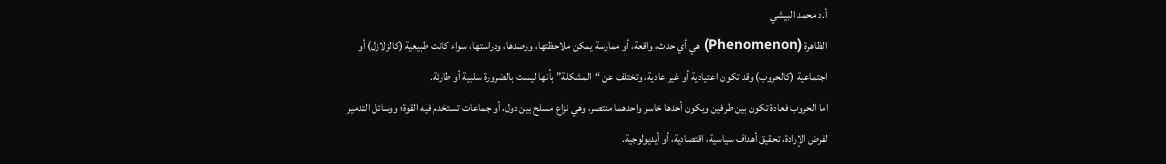أ.د محمد البيشي
الظاهرة (Phenomenon) هي أي حدث، واقعة، أو ممارسة يمكن ملاحظتها، ورصدها، ودراستها، سواء كانت طبيعية (كالزلازل) أو اجتماعية (كالحروب) وقد تكون اعتيادية أو غير عادية، وتختلف عن “المشكلة” بأنها ليست بالضرورة سلبية أو طارئة.
اما الحروب فعادة تكون بين طرفين ويكون أحدها خاسر واحدهما منتصر، وهي نزاع مسلح بين دول، أو جماعات تستخدم فيه القوة؛ ووسائل التدمير لفرض الإرادة، تحقيق أهداف سياسية، اقتصادية، أو أيديولوجية.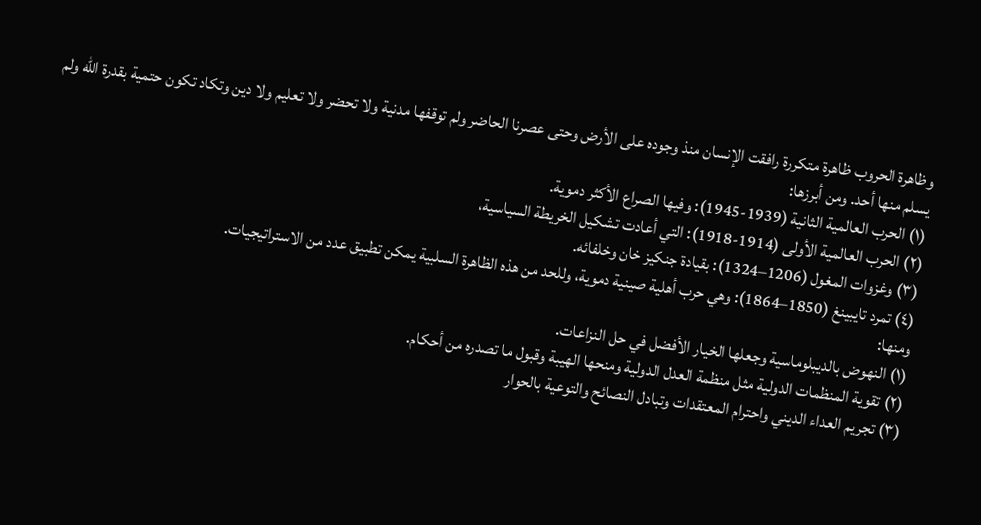وظاهرة الحروب ظاهرة متكررة رافقت الإنسان منذ وجوده على الأرض وحتى عصرنا الحاضر ولم توقفها مدنية ولا تحضر ولا تعليم ولا دين وتكاد تكون حتمية بقدرة الله ولم يسلم منها أحد. ومن أبرزها:
(١) الحرب العالمية الثانية (1939-1945): وفيها الصراع الأكثر دموية.
(٢) الحرب العالمية الأولى (1914-1918): التي أعادت تشكيل الخريطة السياسية،
(٣) وغزوات المغول (1206–1324): بقيادة جنكيز خان وخلفائه.
(٤) تمرد تايبينغ (1850–1864): وهي حرب أهلية صينية دموية، وللحد من هذه الظاهرة السلبية يمكن تطبيق عدد من الاستراتيجيات.
ومنها:
(١) النهوض بالديبلوماسية وجعلها الخيار الأفضل في حل النزاعات.
(٢) تقوية المنظمات الدولية مثل منظمة العدل الدولية ومنحها الهيبة وقبول ما تصدره من أحكام.
(٣) تجريم العداء الديني واحترام المعتقدات وتبادل النصائح والتوعية بالحوار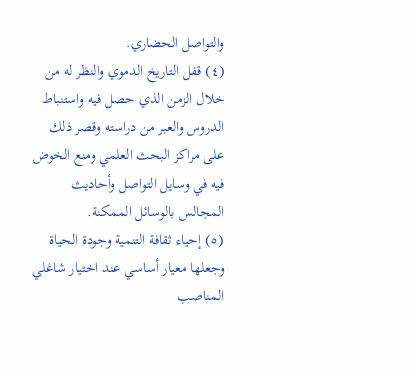والتواصل الحضاري.
(٤) قفل التاريخ الدموي والنظر له من خلال الزمن الذي حصل فيه واستنباط الدروس والعبر من دراسته وقصر ذلك على مراكز البحث العلمي ومنع الخوض فيه في وسايل التواصل وأحاديث المجالس بالوسائل الممكنة.
(٥) إحياء ثقافة التنمية وجودة الحياة وجعلها معيار أساسي عند اختيار شاغلي المناصب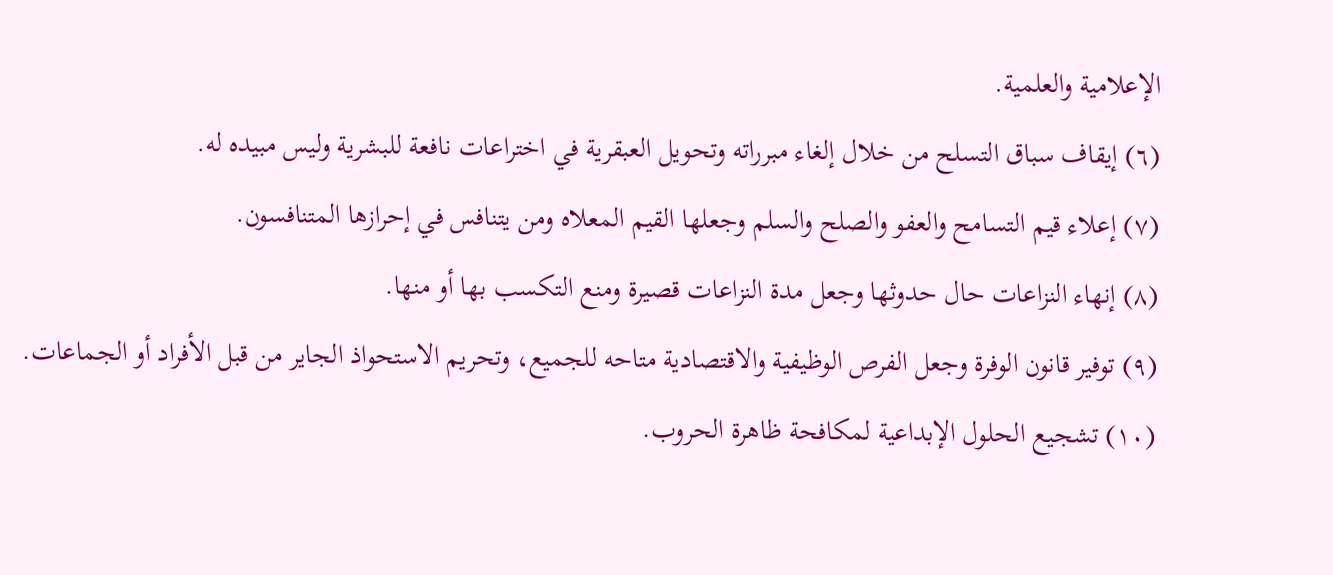الإعلامية والعلمية.
(٦) إيقاف سباق التسلح من خلال إلغاء مبرراته وتحويل العبقرية في اختراعات نافعة للبشرية وليس مبيده له.
(٧) إعلاء قيم التسامح والعفو والصلح والسلم وجعلها القيم المعلاه ومن يتنافس في إحرازها المتنافسون.
(٨) إنهاء النزاعات حال حدوثها وجعل مدة النزاعات قصيرة ومنع التكسب بها أو منها.
(٩) توفير قانون الوفرة وجعل الفرص الوظيفية والاقتصادية متاحه للجميع، وتحريم الاستحواذ الجاير من قبل الأفراد أو الجماعات.
(١٠) تشجيع الحلول الإبداعية لمكافحة ظاهرة الحروب.